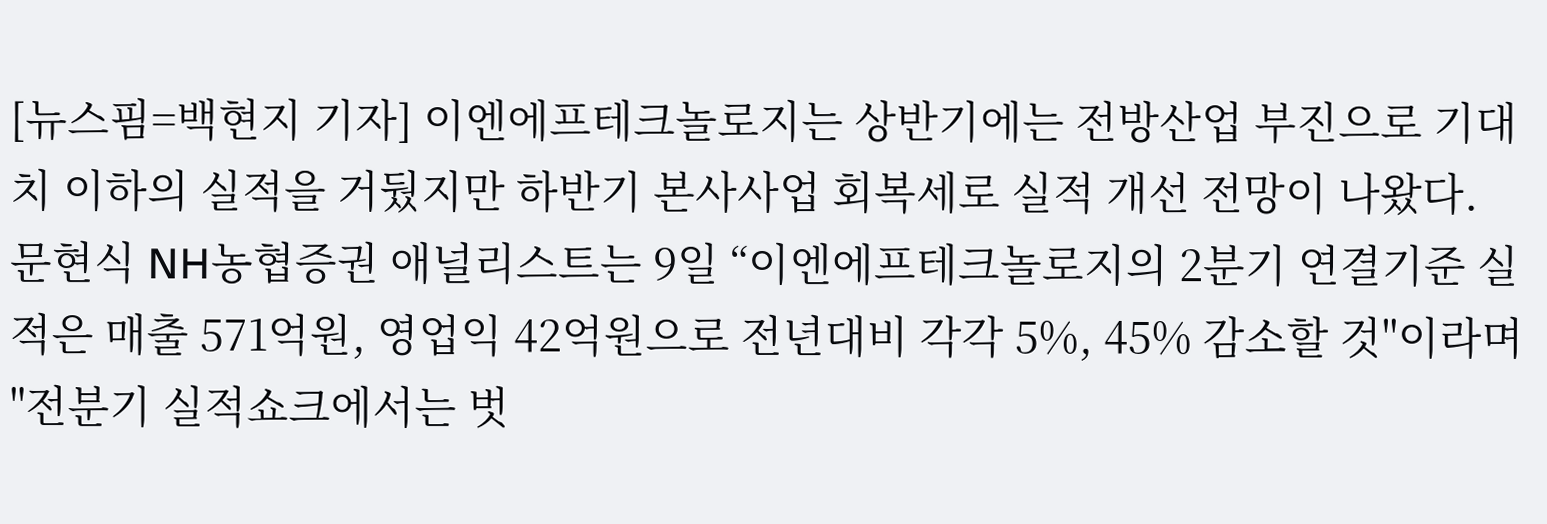[뉴스핌=백현지 기자] 이엔에프테크놀로지는 상반기에는 전방산업 부진으로 기대치 이하의 실적을 거뒀지만 하반기 본사사업 회복세로 실적 개선 전망이 나왔다.
문현식 NH농협증권 애널리스트는 9일 “이엔에프테크놀로지의 2분기 연결기준 실적은 매출 571억원, 영업익 42억원으로 전년대비 각각 5%, 45% 감소할 것"이라며 "전분기 실적쇼크에서는 벗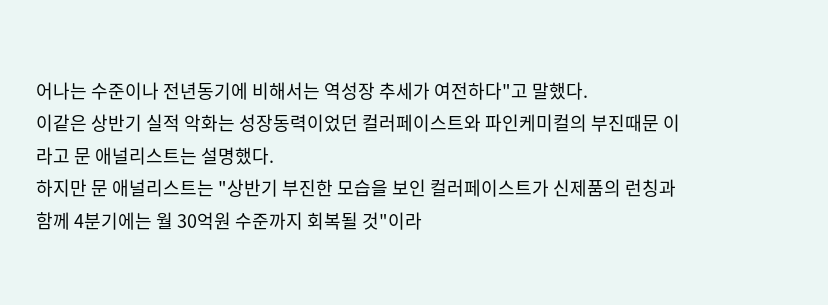어나는 수준이나 전년동기에 비해서는 역성장 추세가 여전하다"고 말했다.
이같은 상반기 실적 악화는 성장동력이었던 컬러페이스트와 파인케미컬의 부진때문 이라고 문 애널리스트는 설명했다.
하지만 문 애널리스트는 "상반기 부진한 모습을 보인 컬러페이스트가 신제품의 런칭과 함께 4분기에는 월 30억원 수준까지 회복될 것"이라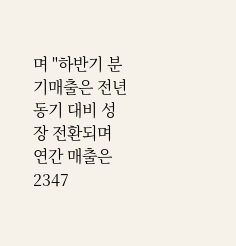며 "하반기 분기매출은 전년동기 대비 성장 전환되며 연간 매출은 2347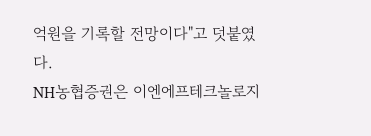억원을 기록할 전망이다"고 덧붙였다.
NH농협증권은 이엔에프테크놀로지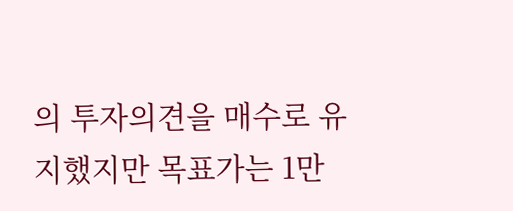의 투자의견을 매수로 유지했지만 목표가는 1만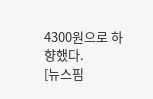4300원으로 하향했다.
[뉴스핌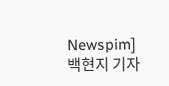Newspim] 백현지 기자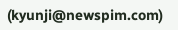(kyunji@newspim.com)